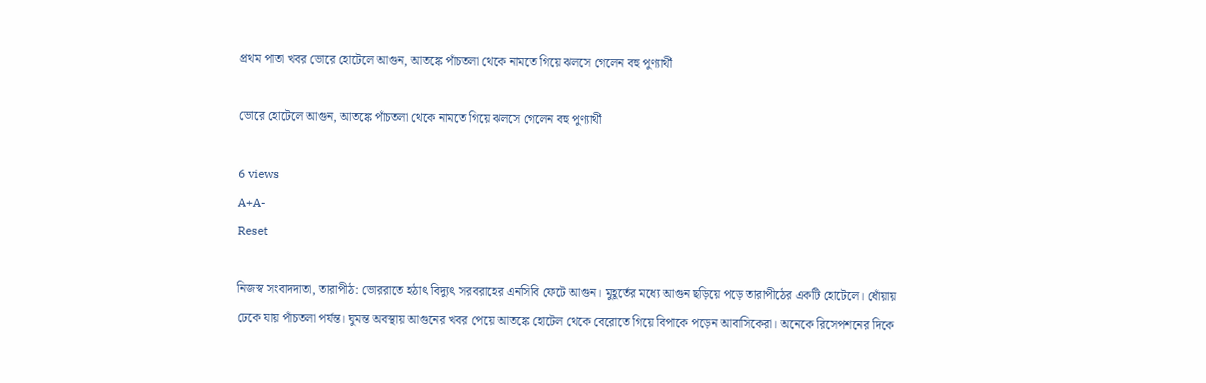প্রথম পাতা খবর ভোরে হোটেলে আগুন, আতঙ্কে পাঁচতলা থেকে নামতে গিয়ে ঝলসে গেলেন বহু পুণ্যার্থী

ভোরে হোটেলে আগুন, আতঙ্কে পাঁচতলা থেকে নামতে গিয়ে ঝলসে গেলেন বহু পুণ্যার্থী

6 views
A+A-
Reset

নিজস্ব সংবাদদাতা, তারাপীঠ: ভোররাতে হঠাৎ বিদ্যুৎ সরবরাহের এনসিবি ফেটে আগুন। মুহূর্তের মধ্যে আগুন ছড়িয়ে পড়ে তারাপীঠের একটি হোটেলে। ধোঁয়ায় ঢেকে যায় পাঁচতলা পর্যন্ত। ঘুমন্ত অবস্থায় আগুনের খবর পেয়ে আতঙ্কে হোটেল থেকে বেরোতে গিয়ে বিপাকে পড়েন আবাসিকেরা। অনেকে রিসেপশনের দিকে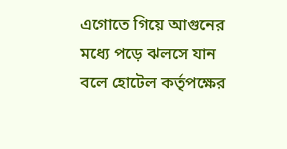এগোতে গিয়ে আগুনের মধ্যে পড়ে ঝলসে যান বলে হোটেল কর্তৃপক্ষের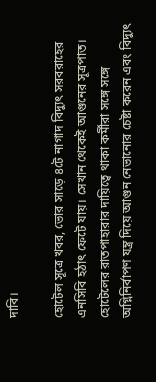দাবি।

হোটেল সূত্রে খবর, ভোর সাড়ে ৪টে নাগাদ বিদ্যুৎ সরবরাহের এনসিবি হঠাৎ ফেটে যায়। সেখান থেকেই আগুনের সূত্রপাত। হোটেলের রাতপাহারার দায়িত্বে থাকা কর্মীরা সঙ্গে সঙ্গে অগ্নিনির্বাপণ যন্ত্র দিয়ে আগুন নেভানোর চেষ্টা করেন এবং বিদ্যুৎ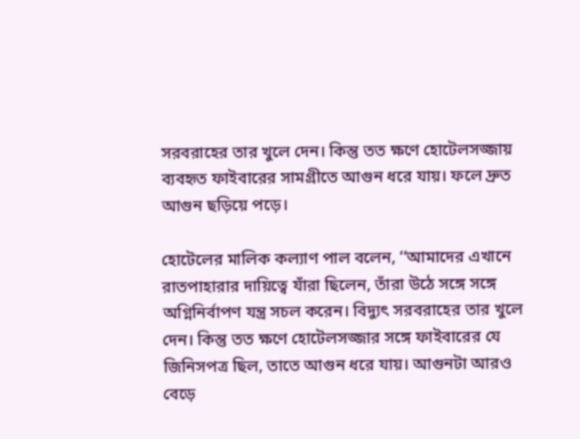সরবরাহের তার খুলে দেন। কিন্তু তত ক্ষণে হোটেলসজ্জায় ব্যবহৃত ফাইবারের সামগ্রীতে আগুন ধরে যায়। ফলে দ্রুত আগুন ছড়িয়ে পড়ে।

হোটেলের মালিক কল্যাণ পাল বলেন, ‘‘আমাদের এখানে রাতপাহারার দায়িত্বে যাঁরা ছিলেন, তাঁরা উঠে সঙ্গে সঙ্গে অগ্নিনির্বাপণ যন্ত্র সচল করেন। বিদ্যুৎ সরবরাহের তার খুলে দেন। কিন্তু তত ক্ষণে হোটেলসজ্জার সঙ্গে ফাইবারের যে জিনিসপত্র ছিল, তাতে আগুন ধরে যায়। আগুনটা আরও বেড়ে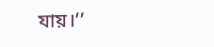যায়।’’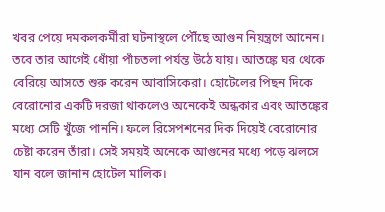খবর পেয়ে দমকলকর্মীরা ঘটনাস্থলে পৌঁছে আগুন নিয়ন্ত্রণে আনেন। তবে তার আগেই ধোঁয়া পাঁচতলা পর্যন্ত উঠে যায়। আতঙ্কে ঘর থেকে বেরিয়ে আসতে শুরু করেন আবাসিকেরা। হোটেলের পিছন দিকে বেরোনোর একটি দরজা থাকলেও অনেকেই অন্ধকার এবং আতঙ্কের মধ্যে সেটি খুঁজে পাননি। ফলে রিসেপশনের দিক দিয়েই বেরোনোর চেষ্টা করেন তাঁরা। সেই সময়ই অনেকে আগুনের মধ্যে পড়ে ঝলসে যান বলে জানান হোটেল মালিক।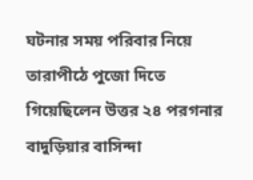ঘটনার সময় পরিবার নিয়ে তারাপীঠে পুজো দিতে গিয়েছিলেন উত্তর ২৪ পরগনার বাদুড়িয়ার বাসিন্দা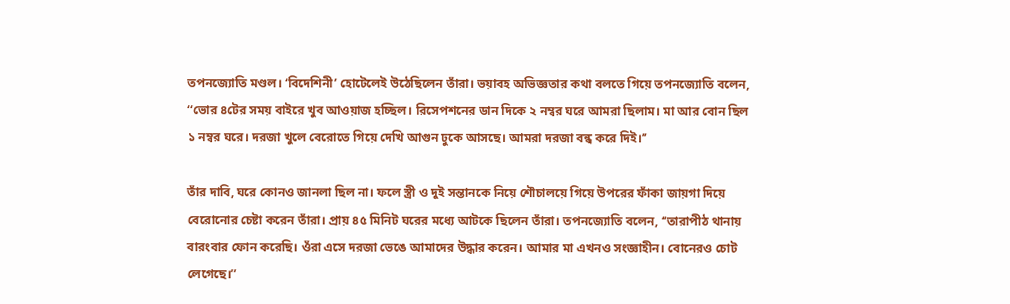তপনজ্যোতি মণ্ডল। ‘বিদেশিনী’ হোটেলেই উঠেছিলেন তাঁরা। ভয়াবহ অভিজ্ঞতার কথা বলতে গিয়ে তপনজ্যোতি বলেন, ‘‘ভোর ৪টের সময় বাইরে খুব আওয়াজ হচ্ছিল। রিসেপশনের ডান দিকে ২ নম্বর ঘরে আমরা ছিলাম। মা আর বোন ছিল ১ নম্বর ঘরে। দরজা খুলে বেরোতে গিয়ে দেখি আগুন ঢুকে আসছে। আমরা দরজা বন্ধ করে দিই।’’

তাঁর দাবি, ঘরে কোনও জানলা ছিল না। ফলে স্ত্রী ও দুই সন্তানকে নিয়ে শৌচালয়ে গিয়ে উপরের ফাঁকা জায়গা দিয়ে বেরোনোর চেষ্টা করেন তাঁরা। প্রায় ৪৫ মিনিট ঘরের মধ্যে আটকে ছিলেন তাঁরা। তপনজ্যোতি বলেন, ‘‘তারাপীঠ থানায় বারংবার ফোন করেছি। ওঁরা এসে দরজা ভেঙে আমাদের উদ্ধার করেন। আমার মা এখনও সংজ্ঞাহীন। বোনেরও চোট লেগেছে।’’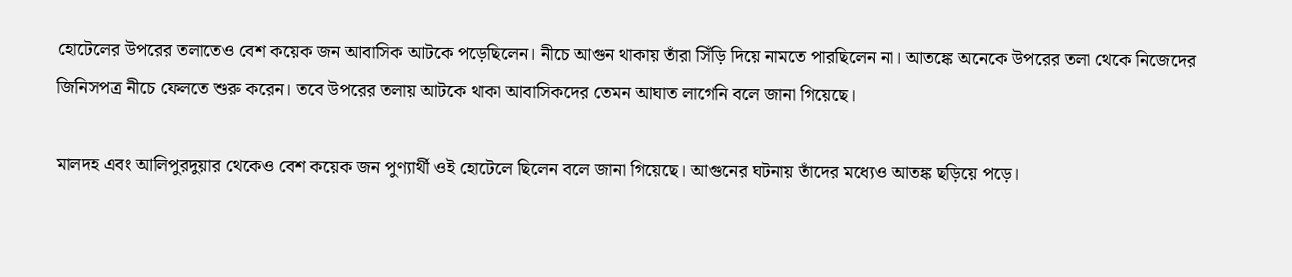হোটেলের উপরের তলাতেও বেশ কয়েক জন আবাসিক আটকে পড়েছিলেন। নীচে আগুন থাকায় তাঁরা সিঁড়ি দিয়ে নামতে পারছিলেন না। আতঙ্কে অনেকে উপরের তলা থেকে নিজেদের জিনিসপত্র নীচে ফেলতে শুরু করেন। তবে উপরের তলায় আটকে থাকা আবাসিকদের তেমন আঘাত লাগেনি বলে জানা গিয়েছে।

মালদহ এবং আলিপুরদুয়ার থেকেও বেশ কয়েক জন পুণ্যার্থী ওই হোটেলে ছিলেন বলে জানা গিয়েছে। আগুনের ঘটনায় তাঁদের মধ্যেও আতঙ্ক ছড়িয়ে পড়ে।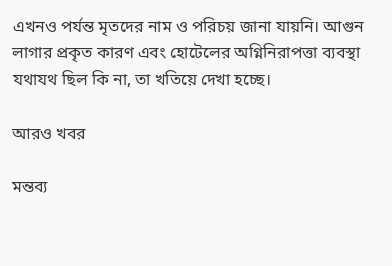এখনও পর্যন্ত মৃতদের নাম ও পরিচয় জানা যায়নি। আগুন লাগার প্রকৃত কারণ এবং হোটেলের অগ্নিনিরাপত্তা ব্যবস্থা যথাযথ ছিল কি না, তা খতিয়ে দেখা হচ্ছে।

আরও খবর

মন্তব্য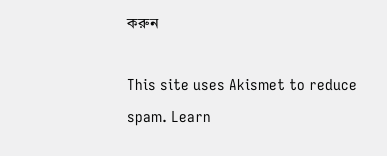করুন

This site uses Akismet to reduce spam. Learn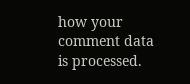how your comment data is processed.